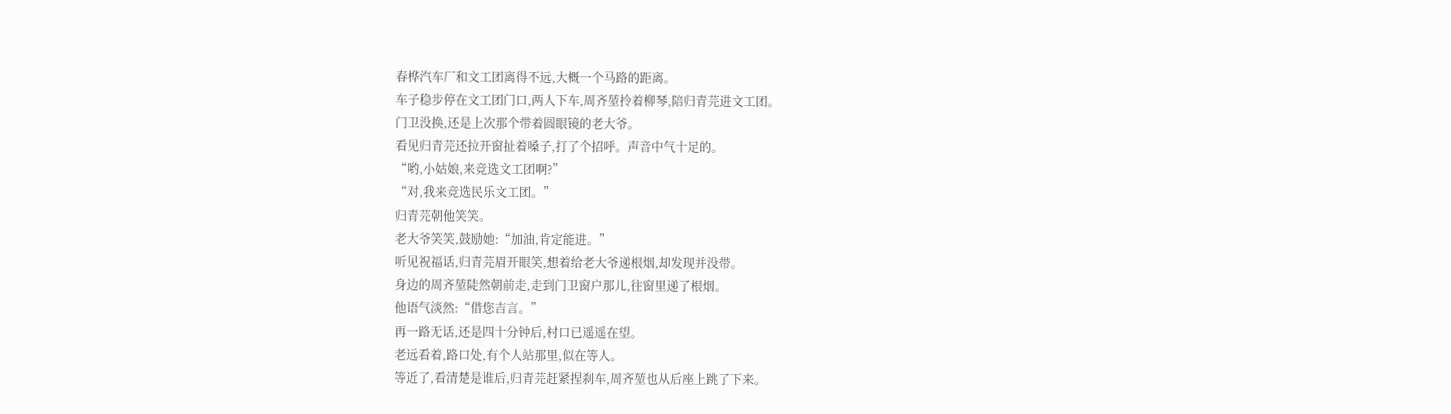春桦汽车厂和文工团离得不远,大概一个马路的距离。
车子稳步停在文工团门口,两人下车,周齐堃拎着柳琴,陪归青芫进文工团。
门卫没换,还是上次那个带着圆眼镜的老大爷。
看见归青芫还拉开窗扯着嗓子,打了个招呼。声音中气十足的。
“哟,小姑娘,来竞选文工团啊?”
“对,我来竞选民乐文工团。”
归青芫朝他笑笑。
老大爷笑笑,鼓励她:“加油,肯定能进。”
听见祝福话,归青芫眉开眼笑,想着给老大爷递根烟,却发现并没带。
身边的周齐堃陡然朝前走,走到门卫窗户那儿,往窗里递了根烟。
他语气淡然:“借您吉言。”
再一路无话,还是四十分钟后,村口已遥遥在望。
老远看着,路口处,有个人站那里,似在等人。
等近了,看清楚是谁后,归青芫赶紧捏刹车,周齐堃也从后座上跳了下来。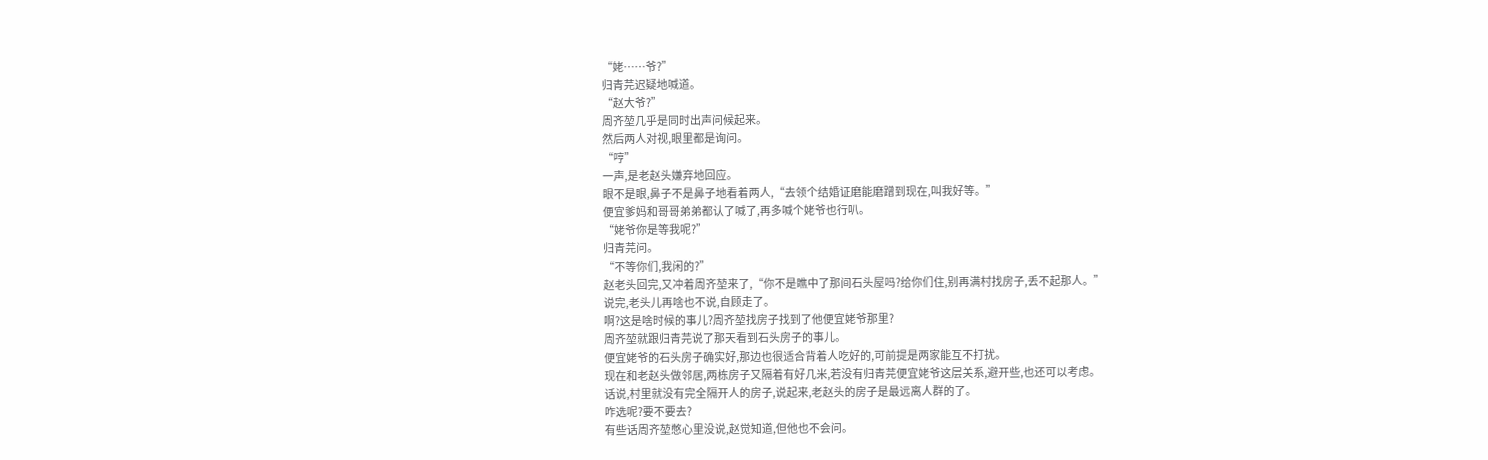“姥……爷?”
归青芫迟疑地喊道。
“赵大爷?”
周齐堃几乎是同时出声问候起来。
然后两人对视,眼里都是询问。
“哼”
一声,是老赵头嫌弃地回应。
眼不是眼,鼻子不是鼻子地看着两人,“去领个结婚证磨能磨蹭到现在,叫我好等。”
便宜爹妈和哥哥弟弟都认了喊了,再多喊个姥爷也行叭。
“姥爷你是等我呢?”
归青芫问。
“不等你们,我闲的?”
赵老头回完,又冲着周齐堃来了,“你不是瞧中了那间石头屋吗?给你们住,别再满村找房子,丢不起那人。”
说完,老头儿再啥也不说,自顾走了。
啊?这是啥时候的事儿?周齐堃找房子找到了他便宜姥爷那里?
周齐堃就跟归青芫说了那天看到石头房子的事儿。
便宜姥爷的石头房子确实好,那边也很适合背着人吃好的,可前提是两家能互不打扰。
现在和老赵头做邻居,两栋房子又隔着有好几米,若没有归青芫便宜姥爷这层关系,避开些,也还可以考虑。
话说,村里就没有完全隔开人的房子,说起来,老赵头的房子是最远离人群的了。
咋选呢?要不要去?
有些话周齐堃憋心里没说,赵觉知道,但他也不会问。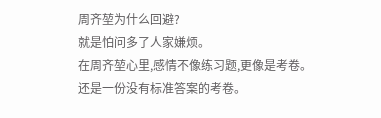周齐堃为什么回避?
就是怕问多了人家嫌烦。
在周齐堃心里,感情不像练习题,更像是考卷。
还是一份没有标准答案的考卷。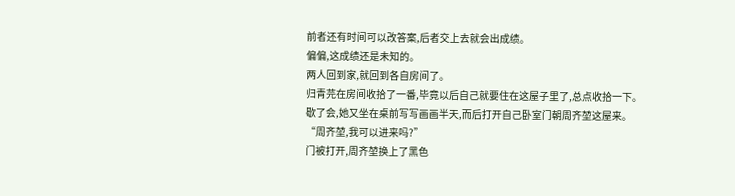前者还有时间可以改答案,后者交上去就会出成绩。
偏偏,这成绩还是未知的。
两人回到家,就回到各自房间了。
归青芫在房间收拾了一番,毕竟以后自己就要住在这屋子里了,总点收拾一下。
歇了会,她又坐在桌前写写画画半天,而后打开自己卧室门朝周齐堃这屋来。
“周齐堃,我可以进来吗?”
门被打开,周齐堃换上了黑色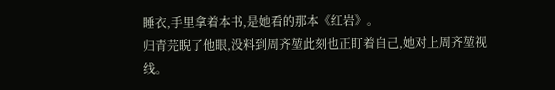睡衣,手里拿着本书,是她看的那本《红岩》。
归青芫睨了他眼,没料到周齐堃此刻也正盯着自己,她对上周齐堃视线。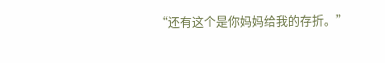“还有这个是你妈妈给我的存折。”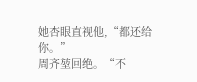她杏眼直视他,“都还给你。”
周齐堃回绝。“不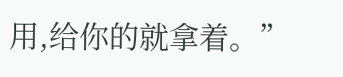用,给你的就拿着。”